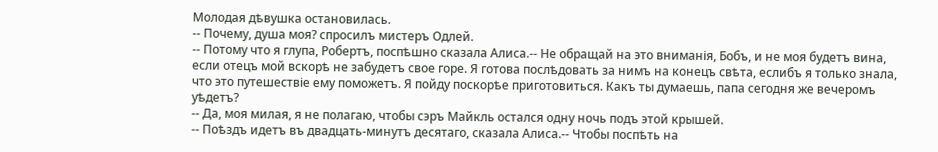Молодая дѣвушка остановилась.
-- Почему, душа моя? спросилъ мистеръ Одлей.
-- Потому что я глупа, Робертъ, поспѣшно сказала Алиса.-- Не обращай на это вниманія, Бобъ, и не моя будетъ вина, если отецъ мой вскорѣ не забудетъ свое горе. Я готова послѣдовать за нимъ на конецъ свѣта, еслибъ я только знала, что это путешествіе ему поможетъ. Я пойду поскорѣе приготовиться. Какъ ты думаешь, папа сегодня же вечеромъ уѣдетъ?
-- Да, моя милая, я не полагаю, чтобы сэръ Майкль остался одну ночь подъ этой крышей.
-- Поѣздъ идетъ въ двадцать-минутъ десятаго, сказала Алиса.-- Чтобы поспѣть на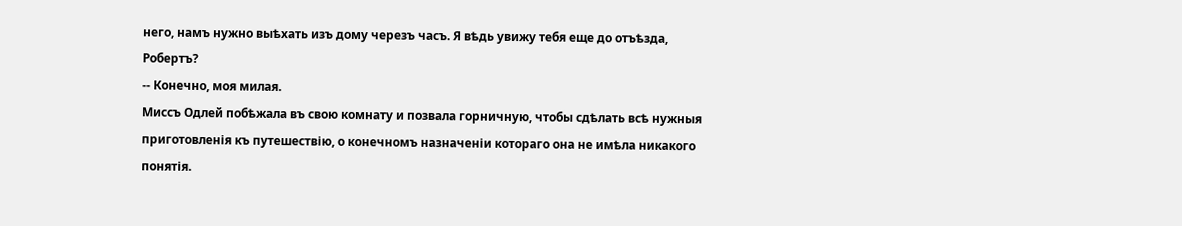него, намъ нужно выѣхать изъ дому черезъ часъ. Я вѣдь увижу тебя еще до отъѣзда, Робертъ?
-- Конечно, моя милая.
Миссъ Одлей побѣжала въ свою комнату и позвала горничную, чтобы сдѣлать всѣ нужныя приготовленія къ путешествію, о конечномъ назначеніи котораго она не имѣла никакого понятія.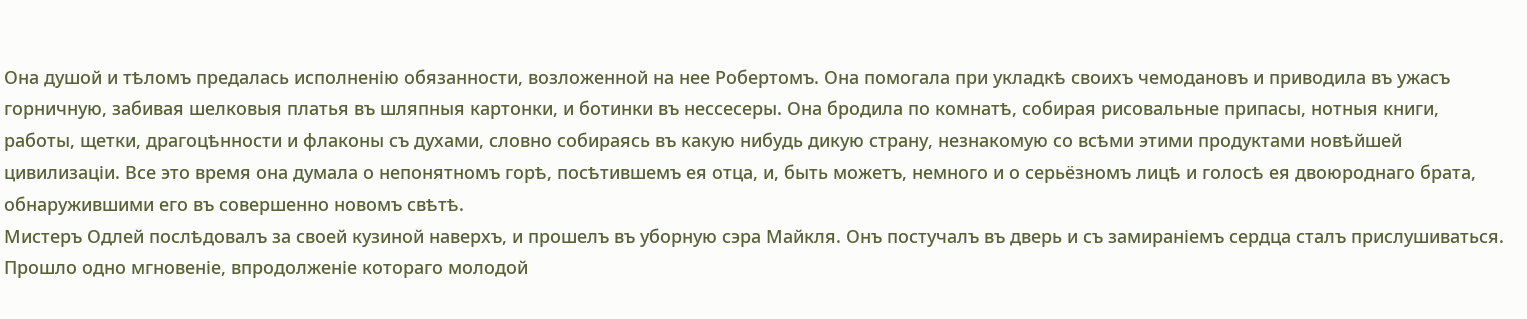Она душой и тѣломъ предалась исполненію обязанности, возложенной на нее Робертомъ. Она помогала при укладкѣ своихъ чемодановъ и приводила въ ужасъ горничную, забивая шелковыя платья въ шляпныя картонки, и ботинки въ нессесеры. Она бродила по комнатѣ, собирая рисовальные припасы, нотныя книги, работы, щетки, драгоцѣнности и флаконы съ духами, словно собираясь въ какую нибудь дикую страну, незнакомую со всѣми этими продуктами новѣйшей цивилизаціи. Все это время она думала о непонятномъ горѣ, посѣтившемъ ея отца, и, быть можетъ, немного и о серьёзномъ лицѣ и голосѣ ея двоюроднаго брата, обнаружившими его въ совершенно новомъ свѣтѣ.
Мистеръ Одлей послѣдовалъ за своей кузиной наверхъ, и прошелъ въ уборную сэра Майкля. Онъ постучалъ въ дверь и съ замираніемъ сердца сталъ прислушиваться. Прошло одно мгновеніе, впродолженіе котораго молодой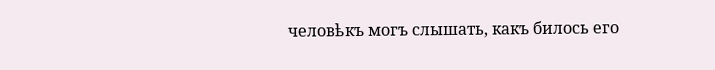человѣкъ могъ слышать, какъ билось его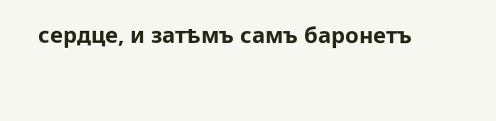сердце, и затѣмъ самъ баронетъ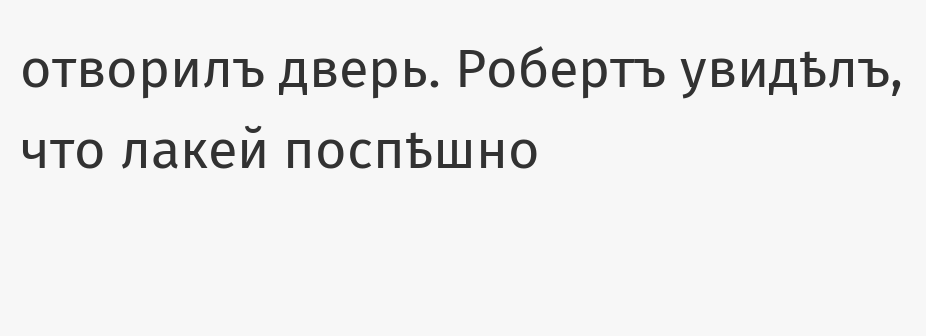отворилъ дверь. Робертъ увидѣлъ, что лакей поспѣшно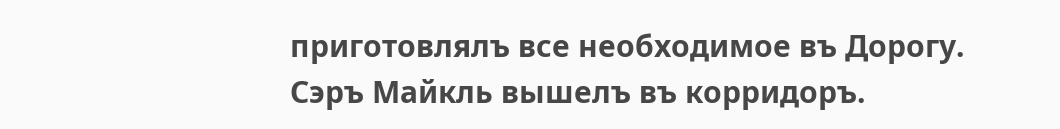приготовлялъ все необходимое въ Дорогу.
Сэръ Майкль вышелъ въ корридоръ.